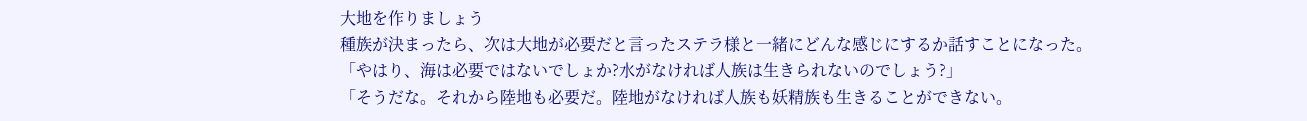大地を作りましょう
種族が決まったら、次は大地が必要だと言ったステラ様と一緒にどんな感じにするか話すことになった。
「やはり、海は必要ではないでしょか?水がなければ人族は生きられないのでしょう?」
「そうだな。それから陸地も必要だ。陸地がなければ人族も妖精族も生きることができない。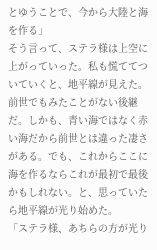とゆうことで、今から大陸と海を作る」
そう言って、ステラ様は上空に上がっていった。私も慌ててついていくと、地平線が見えた。前世でもみたことがない後継だ。しかも、青い海ではなく赤い海だから前世とは違った凄さがある。でも、これからここに海を作るならこれが最初で最後かもしれない。と、思っていたら地平線が光り始めた。
「ステラ様、あちらの方が光り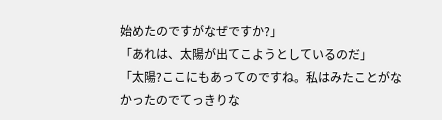始めたのですがなぜですか?」
「あれは、太陽が出てこようとしているのだ」
「太陽?ここにもあってのですね。私はみたことがなかったのでてっきりな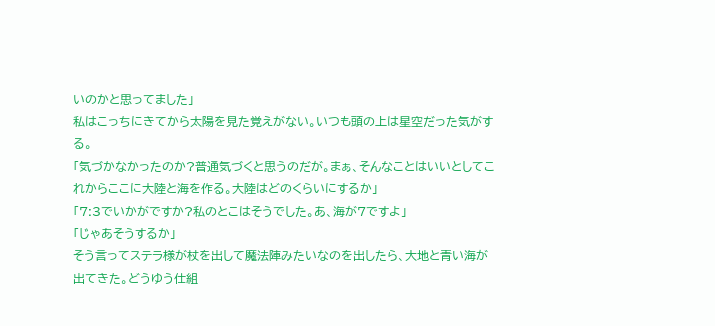いのかと思ってました」
私はこっちにきてから太陽を見た覚えがない。いつも頭の上は星空だった気がする。
「気づかなかったのか?普通気づくと思うのだが。まぁ、そんなことはいいとしてこれからここに大陸と海を作る。大陸はどのくらいにするか」
「7:3でいかがですか?私のとこはそうでした。あ、海が7ですよ」
「じゃあそうするか」
そう言ってステラ様が杖を出して魔法陣みたいなのを出したら、大地と青い海が出てきた。どうゆう仕組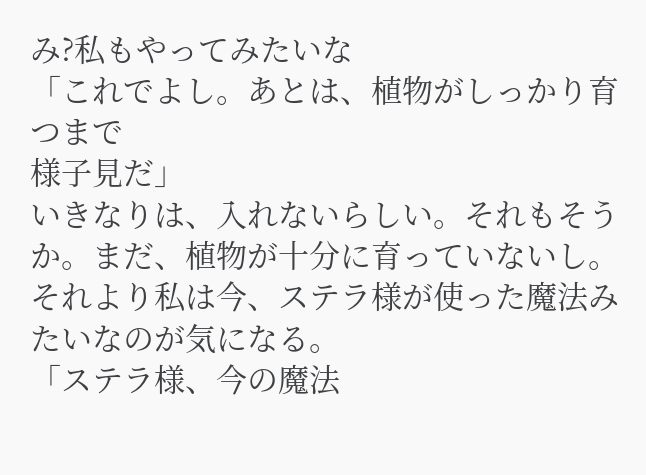み?私もやってみたいな
「これでよし。あとは、植物がしっかり育つまで
様子見だ」
いきなりは、入れないらしい。それもそうか。まだ、植物が十分に育っていないし。それより私は今、ステラ様が使った魔法みたいなのが気になる。
「ステラ様、今の魔法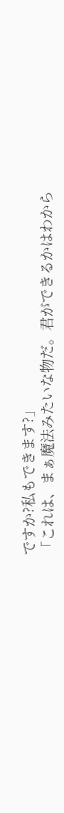ですか?私もできます?」
「これは、まぁ魔法みたいな物だ。君ができるかはわから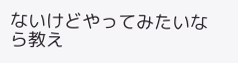ないけどやってみたいなら教え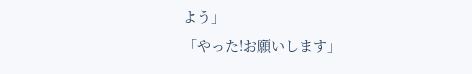よう」
「やった!お願いします」